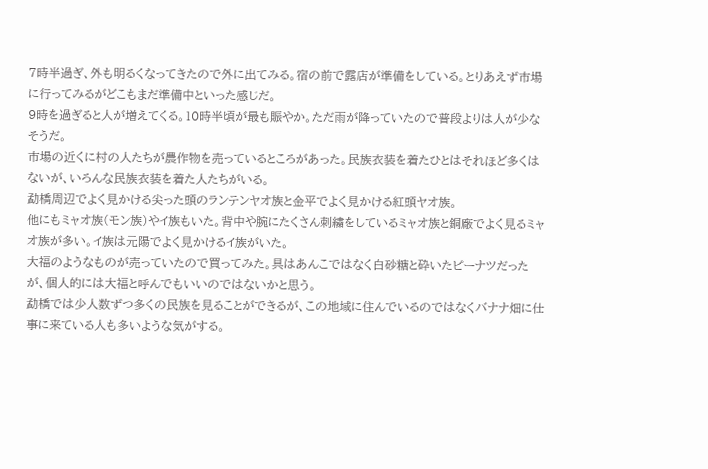7時半過ぎ、外も明るくなってきたので外に出てみる。宿の前で露店が準備をしている。とりあえず市場に行ってみるがどこもまだ準備中といった感じだ。
9時を過ぎると人が増えてくる。10時半頃が最も賑やか。ただ雨が降っていたので普段よりは人が少なそうだ。
市場の近くに村の人たちが農作物を売っているところがあった。民族衣装を着たひとはそれほど多くはないが、いろんな民族衣装を着た人たちがいる。
勐橋周辺でよく見かける尖った頭のランテンヤオ族と金平でよく見かける紅頭ヤオ族。
他にもミャオ族(モン族)やイ族もいた。背中や腕にたくさん刺繍をしているミャオ族と銅廠でよく見るミャオ族が多い。イ族は元陽でよく見かけるイ族がいた。
大福のようなものが売っていたので買ってみた。具はあんこではなく白砂糖と砕いたピーナツだったが、個人的には大福と呼んでもいいのではないかと思う。
勐橋では少人数ずつ多くの民族を見ることができるが、この地域に住んでいるのではなくバナナ畑に仕事に来ている人も多いような気がする。